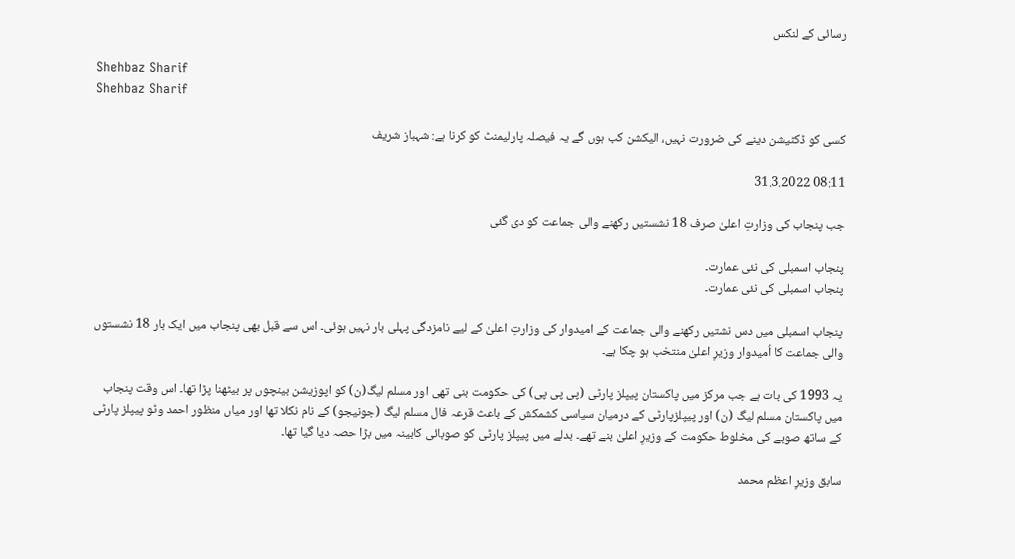رسائی کے لنکس

Shehbaz Sharif
Shehbaz Sharif

کسی کو ڈکٹیشن دینے کی ضرورت نہیں، الیکشن کب ہوں گے یہ فیصلہ پارلیمنٹ کو کرنا ہے: شہباز شریف

08:11 31.3.2022

جب پنجاب کی وزارتِ اعلیٰ صرف 18 نشستیں رکھنے والی جماعت کو دی گئی

پنجاب اسمبلی کی نئی عمارت۔
پنجاب اسمبلی کی نئی عمارت۔

پنجاب اسمبلی میں دس نشتیں رکھنے والی جماعت کے امیدوار کی وزارتِ اعلیٰ کے لیے نامزدگی پہلی بار نہیں ہوئی۔ اس سے قبل بھی پنجاب میں ایک بار 18 نشستوں والی جماعت کا اُمیدوار وزیرِ اعلیٰ منتخب ہو چکا ہے۔

یہ 1993 کی بات ہے جب مرکز میں پاکستان پیپلز پارٹی (پی پی پی) کی حکومت بنی تھی اور مسلم لیگ(ن) کو اپوزیشن بینچوں پر بیٹھنا پڑا تھا۔ اس وقت پنجاب میں پاکستان مسلم لیگ (ن) اور پیپلزپارٹی کے درمیان سیاسی کشمکش کے باعث قرعہ فال مسلم لیگ (جونیجو) کے نام نکلا تھا اور میاں منظور احمد وٹو پیپلز پارٹی کے ساتھ صوبے کی مخلوط حکومت کے وزیرِ اعلیٰ بنے تھے۔ بدلے میں پیپلز پارٹی کو صوبائی کابینہ میں بڑا حصہ دیا گیا تھا۔

سابق وزیرِ اعظم محمد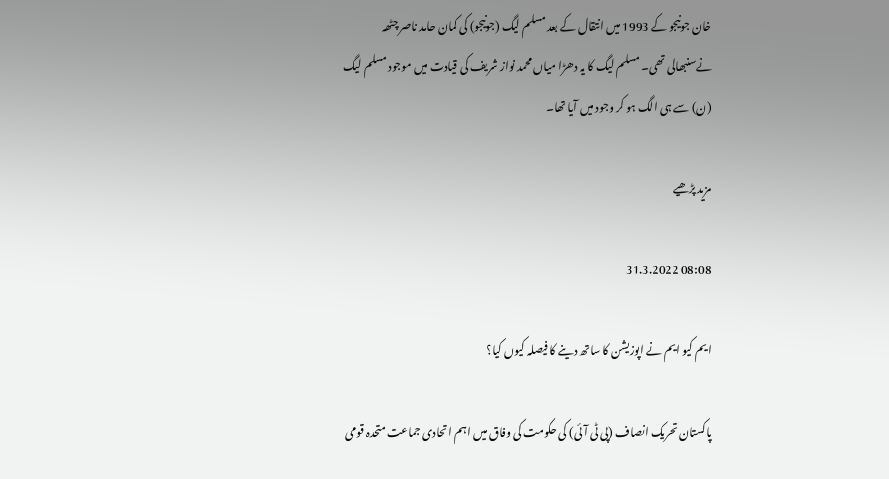خان جونیجو کے 1993 میں انتقال کے بعد مسلم لیگ (جونیجو) کی کمان حامد ناصر چٹھہ نےسنبھالی تھی۔ مسلم لیگ کا یہ دھڑا میاں محمد نواز شریف کی قیادت میں موجود مسلم لیگ (ن) سے ہی الگ ہو کر وجود میں آیا تھا۔

مزید پڑھیے

08:08 31.3.2022

ایم کیو ایم نے اپوزیشن کا ساتھ دینے کا فیصلہ کیوں کیا؟

پاکستان تحریک انصاف (پی ٹی آئی) کی حکومت کی وفاق میں اہم اتحادی جماعت متحدہ قومی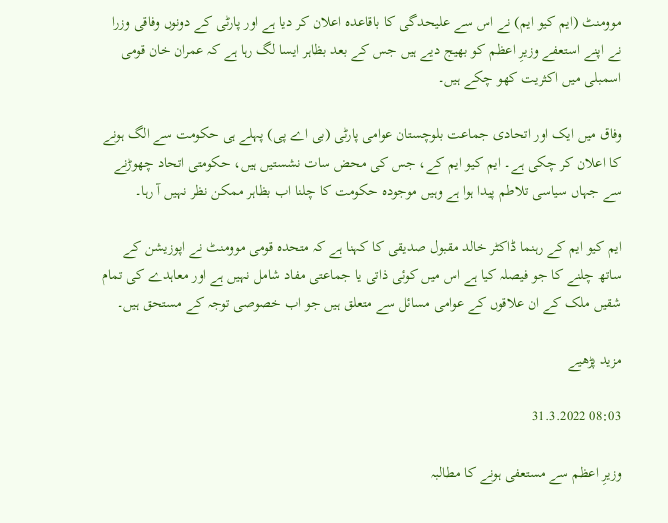موومنٹ (ایم کیو ایم) نے اس سے علیحدگی کا باقاعدہ اعلان کر دیا ہے اور پارٹی کے دونوں وفاقی وزرا نے اپنے استعفے وزیرِ اعظم کو بھیج دیے ہیں جس کے بعد بظاہر ایسا لگ رہا ہے کہ عمران خان قومی اسمبلی میں اکثریت کھو چکے ہیں۔

وفاق میں ایک اور اتحادی جماعت بلوچستان عوامی پارٹی (بی اے پی) پہلے ہی حکومت سے الگ ہونے کا اعلان کر چکی ہے۔ ایم کیو ایم کے، جس کی محض سات نشستیں ہیں، حکومتی اتحاد چھوڑنے سے جہاں سیاسی تلاطم پیدا ہوا ہے وہیں موجودہ حکومت کا چلنا اب بظاہر ممکن نظر نہیں آ رہا۔

ایم کیو ایم کے رہنما ڈاکٹر خالد مقبول صدیقی کا کہنا ہے کہ متحدہ قومی موومنٹ نے اپوزیشن کے ساتھ چلنے کا جو فیصلہ کیا ہے اس میں کوئی ذاتی یا جماعتی مفاد شامل نہیں ہے اور معاہدے کی تمام شقیں ملک کے ان علاقوں کے عوامی مسائل سے متعلق ہیں جو اب خصوصی توجہ کے مستحق ہیں۔

مزید پڑھیے

08:03 31.3.2022

وزیرِ اعظم سے مستعفی ہونے کا مطالبہ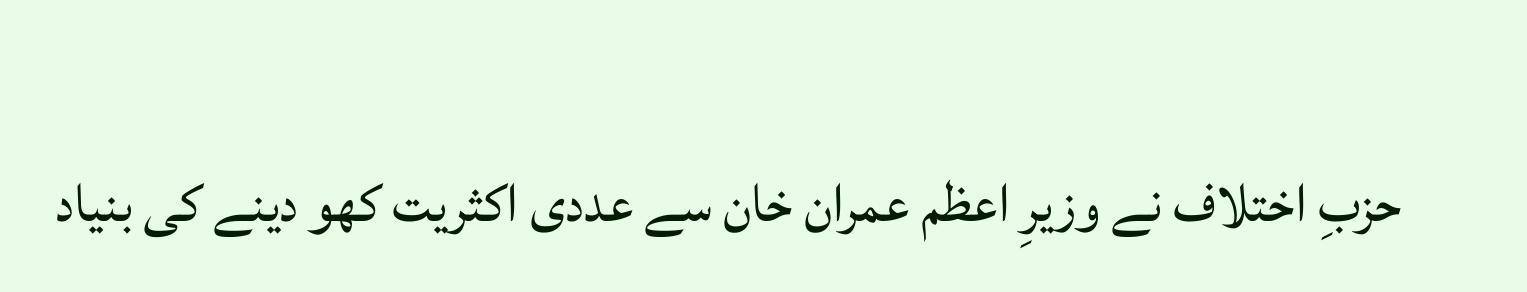حزبِ اختلاف نے وزیرِ اعظم عمران خان سے عددی اکثریت کھو دینے کی بنیاد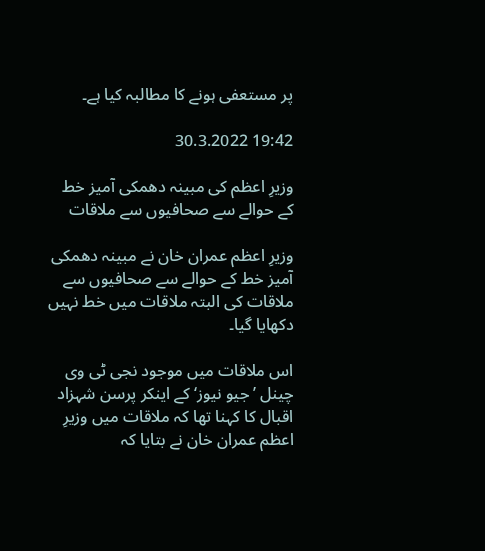پر مستعفی ہونے کا مطالبہ کیا ہے۔

19:42 30.3.2022

وزیرِ اعظم کی مبینہ دھمکی آمیز خط کے حوالے سے صحافیوں سے ملاقات

وزیرِ اعظم عمران خان نے مبینہ دھمکی آمیز خط کے حوالے سے صحافیوں سے ملاقات کی البتہ ملاقات میں خط نہیں دکھایا گیا۔

اس ملاقات میں موجود نجی ٹی وی چینل ’جیو نیوز‘ کے اینکر پرسن شہزاد اقبال کا کہنا تھا کہ ملاقات میں وزیرِ اعظم عمران خان نے بتایا کہ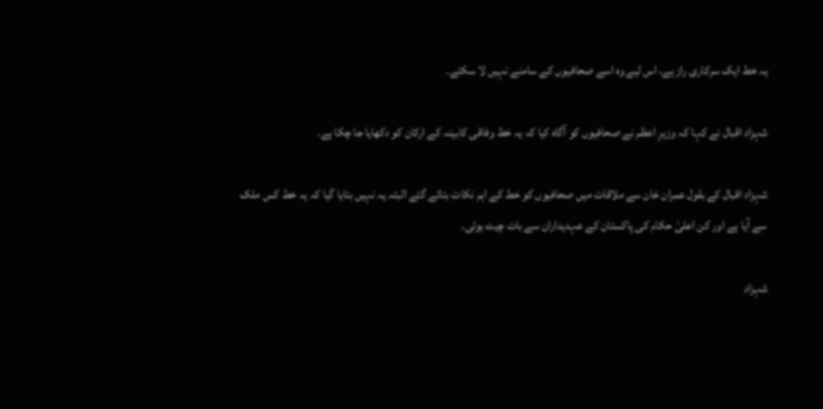یہ خط ایک سرکاری راز ہے، اس لیے وہ اسے صحافیوں کے سامنے نہیں لا سکتے۔

شہزاد اقبال نے کہا کہ وزیرِ اعظم نے صحافیوں کو آگاہ کیا کہ یہ خط وفاقی کابینہ کے ارکان کو دکھایا جا چکا ہے۔

شہزاد اقبال کے بقول عمران خان سے ملاقات میں صحافیوں کو خط کے اہم نکات بتائے گئے البتہ یہ نہیں بتایا گیا کہ یہ خط کس ملک سے آیا ہے اور کن اعلیٰ حکام کی پاکستان کے عہدیداران سے بات چیت ہوئی۔

شہزاد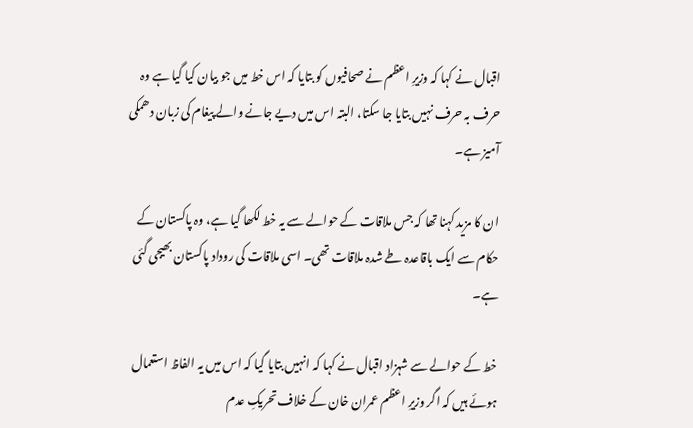اقبال نے کہا کہ وزیرِ اعظم نے صحافیوں کو بتایا کہ اس خط میں جو بیان کیا گیا ہے وہ حرف بہ حرف نہیں بتایا جا سکتا، البتہ اس میں دیے جانے والے پیغام کی زبان دھمکی آمیز ہے۔

ان کا مزید کہنا تھا کہ جس ملاقات کے حوالے سے یہ خط لکھا گیا ہے، وہ پاکستان کے حکام سے ایک باقاعدہ طے شدہ ملاقات تھی۔ اسی ملاقات کی روداد پاکستان بھیجی گئی ہے۔

خط کے حوالے سے شہزاد اقبال نے کہا کہ انہیں بتایا گیا کہ اس میں یہ الفاظ استعمال ہوئے ہیں کہ اگر وزیرِ اعظم عمران خان کے خلاف تحریکِ عدم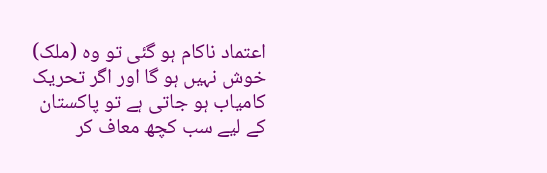اعتماد ناکام ہو گئی تو وہ (ملک) خوش نہیں ہو گا اور اگر تحریک کامیاب ہو جاتی ہے تو پاکستان کے لیے سب کچھ معاف کر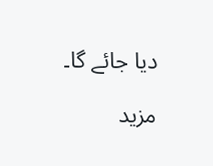دیا جائے گا۔

مزید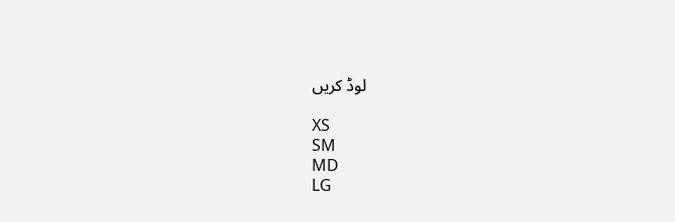لوڈ کریں

XS
SM
MD
LG